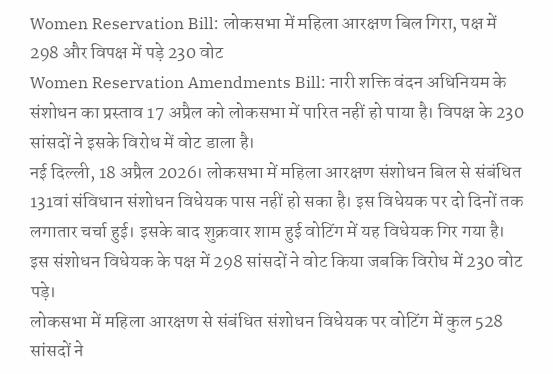Women Reservation Bill: लोकसभा में महिला आरक्षण बिल गिरा, पक्ष में 298 और विपक्ष में पड़े 230 वोट
Women Reservation Amendments Bill: नारी शक्ति वंदन अधिनियम के संशोधन का प्रस्ताव 17 अप्रैल को लोकसभा में पारित नहीं हो पाया है। विपक्ष के 230 सांसदों ने इसके विरोध में वोट डाला है।
नई दिल्ली, 18 अप्रैल 2026। लोकसभा में महिला आरक्षण संशोधन बिल से संबंधित 131वां संविधान संशोधन विधेयक पास नहीं हो सका है। इस विधेयक पर दो दिनों तक लगातार चर्चा हुई। इसके बाद शुक्रवार शाम हुई वोटिंग में यह विधेयक गिर गया है। इस संशोधन विधेयक के पक्ष में 298 सांसदों ने वोट किया जबकि विरोध में 230 वोट पड़े।
लोकसभा में महिला आरक्षण से संबंधित संशोधन विधेयक पर वोटिंग में कुल 528 सांसदों ने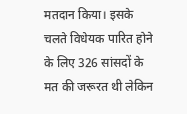मतदान किया। इसके चलते विधेयक पारित होने के लिए 326 सांसदों के मत की जरूरत थी लेकिन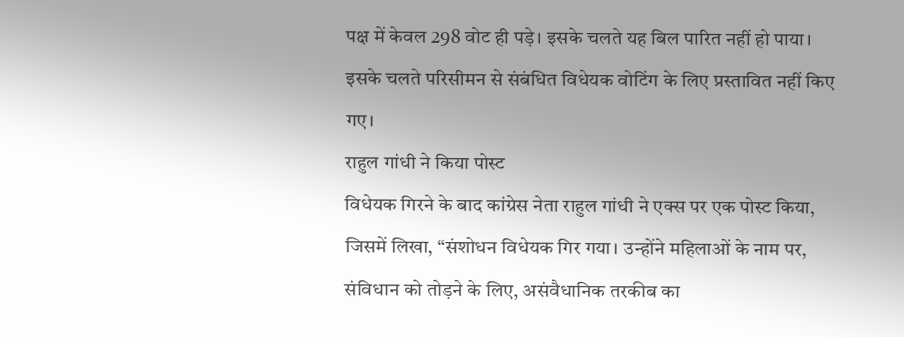पक्ष में केवल 298 वोट ही पड़े। इसके चलते यह बिल पारित नहीं हो पाया। इसके चलते परिसीमन से संबंधित विधेयक वोटिंग के लिए प्रस्तावित नहीं किए गए।
राहुल गांधी ने किया पोस्ट
विधेयक गिरने के बाद कांग्रेस नेता राहुल गांधी ने एक्स पर एक पोस्ट किया, जिसमें लिखा, “संशोधन विधेयक गिर गया। उन्होंने महिलाओं के नाम पर, संविधान को तोड़ने के लिए, असंवैधानिक तरकीब का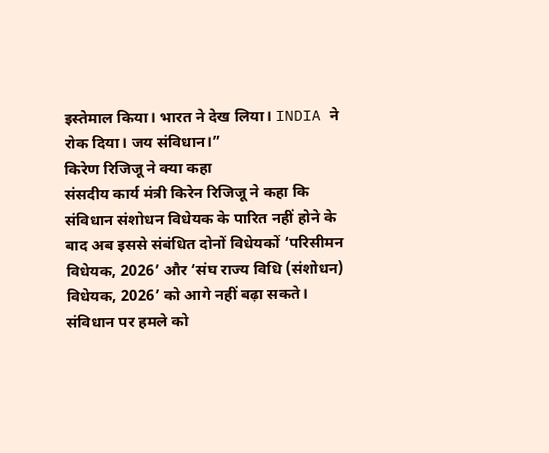इस्तेमाल किया। भारत ने देख लिया। INDIA ने रोक दिया। जय संविधान।”
किरेण रिजिजू ने क्या कहा
संसदीय कार्य मंत्री किरेन रिजिजू ने कहा कि संविधान संशोधन विधेयक के पारित नहीं होने के बाद अब इससे संबंधित दोनों विधेयकों ‘परिसीमन विधेयक, 2026’ और ‘संघ राज्य विधि (संशोधन) विधेयक, 2026’ को आगे नहीं बढ़ा सकते।
संविधान पर हमले को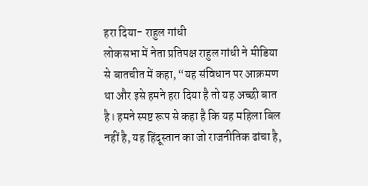हरा दिया- राहुल गांधी
लोकसभा में नेता प्रतिपक्ष राहुल गांधी ने मीडिया से बातचीत में कहा, “यह संविधान पर आक्रमण था और इसे हमने हरा दिया है तो यह अच्छी बात है। हमने स्पष्ट रूप से कहा है कि यह महिला बिल नहीं है, यह हिंदूस्तान का जो राजनीतिक ढांचा है,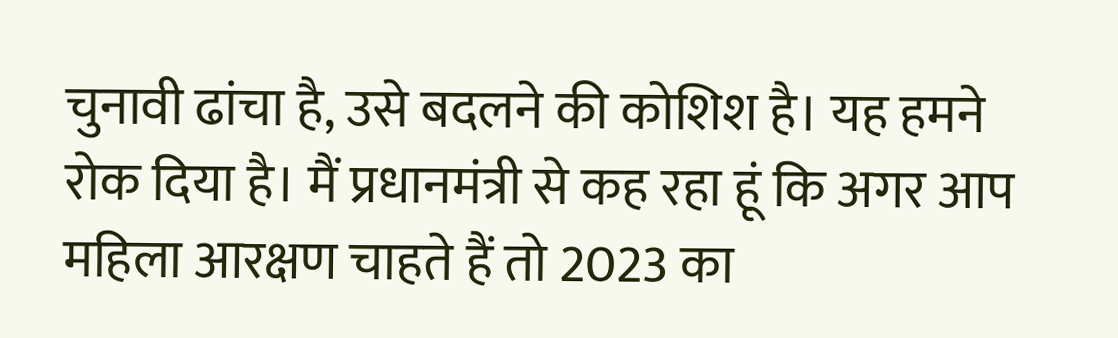चुनावी ढांचा है, उसे बदलने की कोशिश है। यह हमने रोक दिया है। मैं प्रधानमंत्री से कह रहा हूं कि अगर आप महिला आरक्षण चाहते हैं तो 2023 का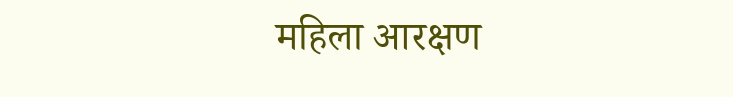महिला आरक्षण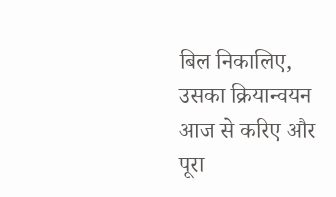बिल निकालिए, उसका क्रियान्वयन आज से करिए और पूरा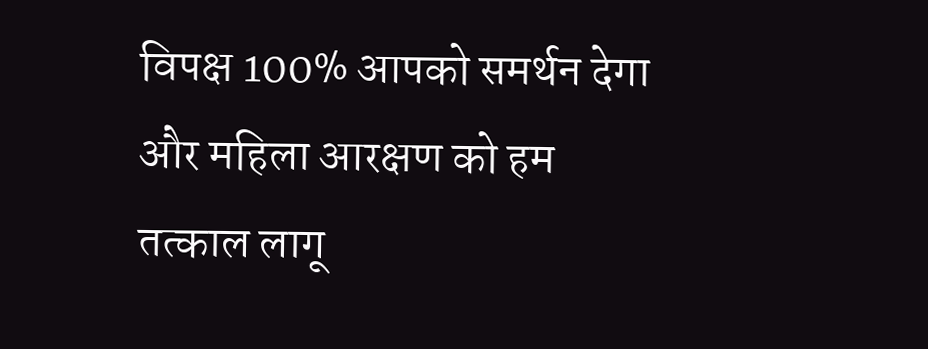विपक्ष 100% आपको समर्थन देगा और महिला आरक्षण को हम तत्काल लागू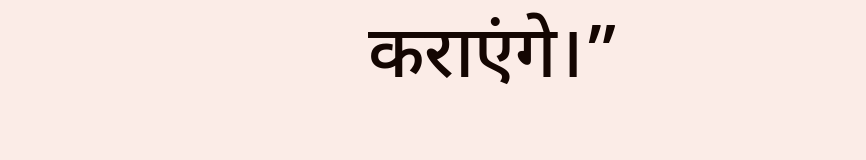कराएंगे।”